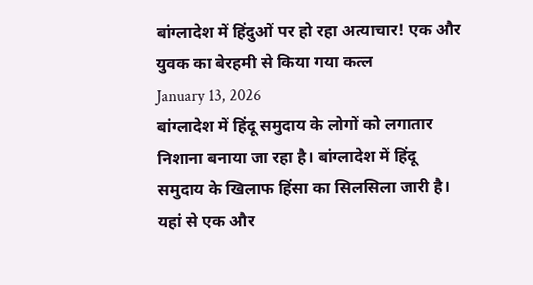बांग्लादेश में हिंदुओं पर हो रहा अत्याचार! एक और युवक का बेरहमी से किया गया कत्ल
January 13, 2026
बांग्लादेश में हिंदू समुदाय के लोगों को लगातार निशाना बनाया जा रहा है। बांग्लादेश में हिंदू समुदाय के खिलाफ हिंसा का सिलसिला जारी है। यहां से एक और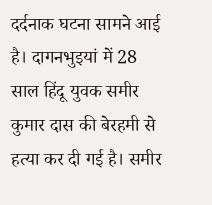दर्दनाक घटना सामने आई है। दागनभुइयां में 28 साल हिंदू युवक समीर कुमार दास की बेरहमी से हत्या कर दी गई है। समीर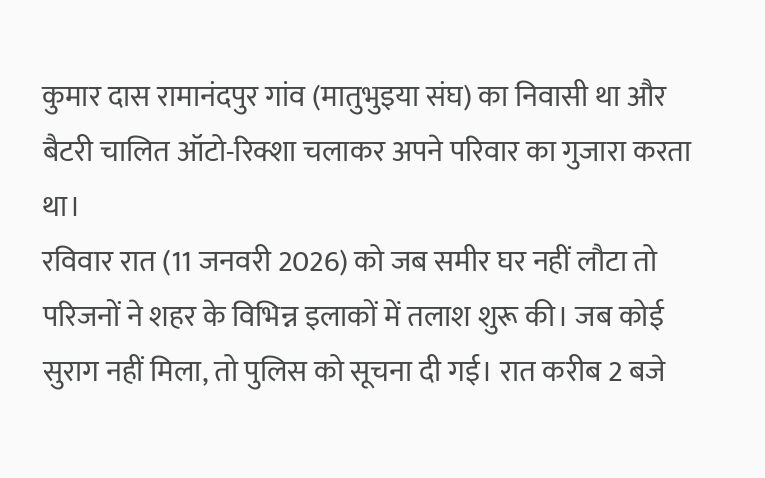कुमार दास रामानंदपुर गांव (मातुभुइया संघ) का निवासी था और बैटरी चालित ऑटो-रिक्शा चलाकर अपने परिवार का गुजारा करता था।
रविवार रात (11 जनवरी 2026) को जब समीर घर नहीं लौटा तो परिजनों ने शहर के विभिन्न इलाकों में तलाश शुरू की। जब कोई सुराग नहीं मिला, तो पुलिस को सूचना दी गई। रात करीब 2 बजे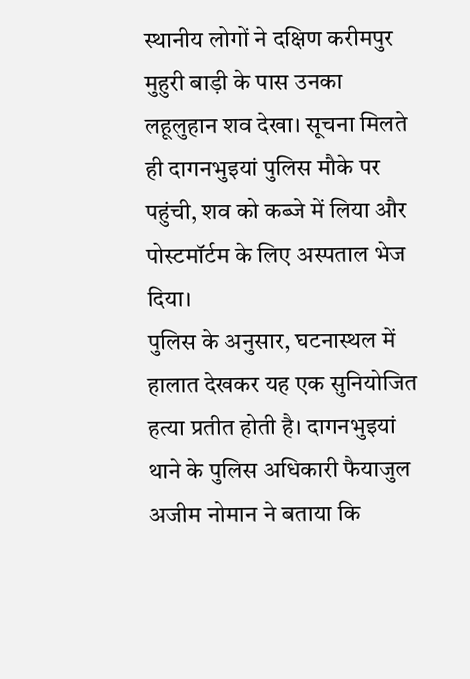स्थानीय लोगों ने दक्षिण करीमपुर मुहुरी बाड़ी के पास उनका लहूलुहान शव देखा। सूचना मिलते ही दागनभुइयां पुलिस मौके पर पहुंची, शव को कब्जे में लिया और पोस्टमॉर्टम के लिए अस्पताल भेज दिया।
पुलिस के अनुसार, घटनास्थल में हालात देखकर यह एक सुनियोजित हत्या प्रतीत होती है। दागनभुइयां थाने के पुलिस अधिकारी फैयाजुल अजीम नोमान ने बताया कि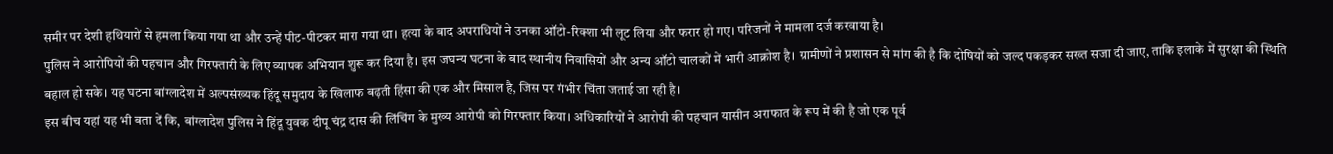समीर पर देशी हथियारों से हमला किया गया था और उन्हें पीट-पीटकर मारा गया था। हत्या के बाद अपराधियों ने उनका ऑटो-रिक्शा भी लूट लिया और फरार हो गए। परिजनों ने मामला दर्ज करवाया है।
पुलिस ने आरोपियों की पहचान और गिरफ्तारी के लिए व्यापक अभियान शुरू कर दिया है। इस जघन्य घटना के बाद स्थानीय निवासियों और अन्य ऑटो चालकों में भारी आक्रोश है। ग्रामीणों ने प्रशासन से मांग की है कि दोषियों को जल्द पकड़कर सख्त सजा दी जाए, ताकि इलाके में सुरक्षा की स्थिति बहाल हो सके। यह घटना बांग्लादेश में अल्पसंख्यक हिंदू समुदाय के खिलाफ बढ़ती हिंसा की एक और मिसाल है, जिस पर गंभीर चिंता जताई जा रही है।
इस बीच यहां यह भी बता दें कि, बांग्लादेश पुलिस ने हिंदू युवक दीपू चंद्र दास की लिंचिंग के मुख्य आरोपी को गिरफ्तार किया। अधिकारियों ने आरोपी की पहचान यासीन अराफात के रूप में की है जो एक पूर्व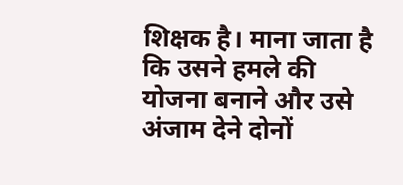शिक्षक है। माना जाता है कि उसने हमले की योजना बनाने और उसे अंजाम देने दोनों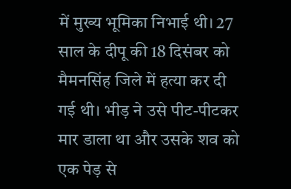में मुख्य भूमिका निभाई थी। 27 साल के दीपू की 18 दिसंबर को मैमनसिंह जिले में हत्या कर दी गई थी। भीड़ ने उसे पीट-पीटकर मार डाला था और उसके शव को एक पेड़ से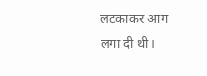लटकाकर आग लगा दी थी।